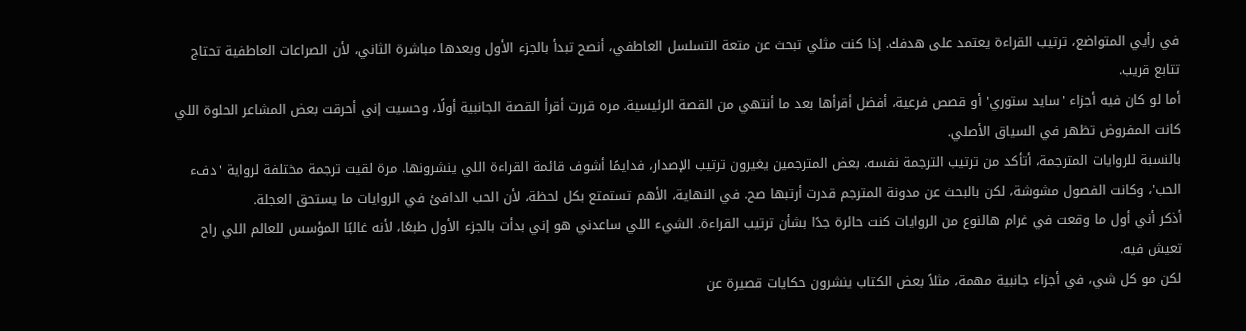في رأيي المتواضع، ترتيب القراءة يعتمد على هدفك. إذا كنت مثلي تبحث عن متعة التسلسل العاطفي، أنصح تبدأ بالجزء الأول وبعدها مباشرة الثاني، لأن الصراعات العاطفية تحتاج تتابع قريب.
أما لو كان فيه أجزاء 'سايد ستوري' أو قصص فرعية، أفضل أقرأها بعد ما أنتهي من القصة الرئيسية. مره قررت أقرأ القصة الجانبية أولًا، وحسيت إني أحرقت بعض المشاعر الحلوة اللي كانت المفروض تظهر في السياق الأصلي.
بالنسبة للروايات المترجمة، أتأكد من ترتيب الترجمة نفسه. بعض المترجمين يغيرون ترتيب الإصدار، فدايمًا أشوف قائمة القراءة اللي ينشرونها. مرة لقيت ترجمة مختلفة لرواية 'دفء الحب'، وكانت الفصول مشوشة، لكن بالبحث عن مدونة المترجم قدرت أرتبها صح. في النهاية، الأهم تستمتع بكل لحظة، لأن الحب الدافئ في الروايات ما يستحق العجلة.
أذكر أني أول ما وقعت في غرام هالنوع من الروايات كنت حائرة جدًا بشأن ترتيب القراءة. الشيء اللي ساعدني هو إني بدأت بالجزء الأول طبعًا، لأنه غالبًا المؤسس للعالم اللي راح تعيش فيه.
لكن مو كل شي، في أجزاء جانبية مهمة، مثلاً بعض الكتاب ينشرون حكايات قصيرة عن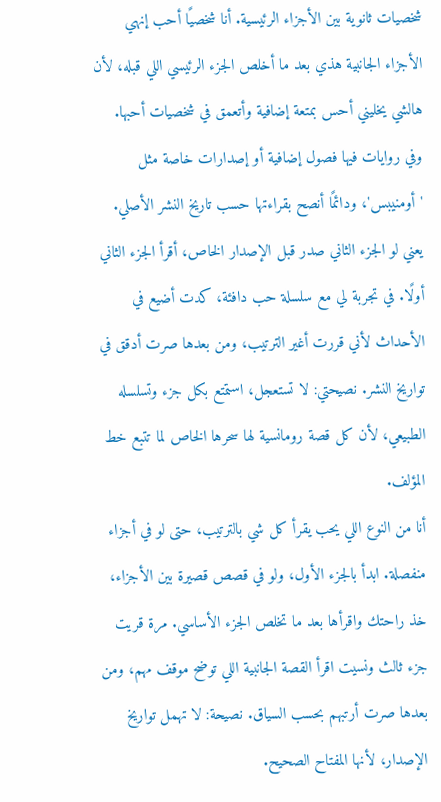شخصيات ثانوية بين الأجزاء الرئيسية. أنا شخصيًا أحب إنهي الأجزاء الجانبية هذي بعد ما أخلص الجزء الرئيسي اللي قبله، لأن هالشي يخليني أحس بمتعة إضافية وأتعمق في شخصيات أحبها.
وفي روايات فيها فصول إضافية أو إصدارات خاصة مثل 'أومنيبس'، ودائمًا أنصح بقراءتها حسب تاريخ النشر الأصلي. يعني لو الجزء الثاني صدر قبل الإصدار الخاص، أقرأ الجزء الثاني أولًا. في تجربة لي مع سلسلة حب دافئة، كدت أضيع في الأحداث لأني قررت أغير الترتيب، ومن بعدها صرت أدقق في تواريخ النشر. نصيحتي: لا تستعجل، استمتع بكل جزء وتسلسله الطبيعي، لأن كل قصة رومانسية لها سحرها الخاص لما تتبع خط المؤلف.
أنا من النوع اللي يحب يقرأ كل شي بالترتيب، حتى لو في أجزاء منفصلة. ابدأ بالجزء الأول، ولو في قصص قصيرة بين الأجزاء، خذ راحتك واقرأها بعد ما تخلص الجزء الأساسي. مرة قريت جزء ثالث ونسيت اقرأ القصة الجانبية اللي توضح موقف مهم، ومن بعدها صرت أرتبهم بحسب السياق. نصيحة: لا تهمل تواريخ الإصدار، لأنها المفتاح الصحيح.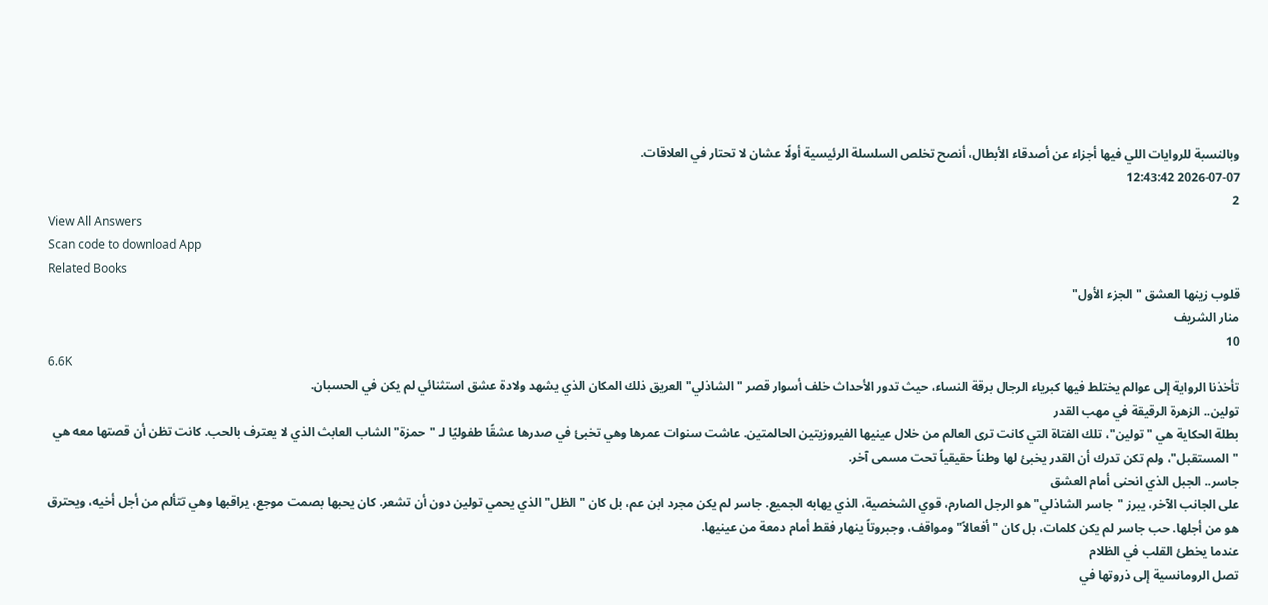وبالنسبة للروايات اللي فيها أجزاء عن أصدقاء الأبطال، أنصح تخلص السلسلة الرئيسية أولًا عشان لا تحتار في العلاقات.
2026-07-07 12:43:42
2
View All Answers
Scan code to download App
Related Books
قلوب زينها العشق "الجزء الأول"
منار الشريف
10
6.6K
تأخذنا الرواية إلى عوالم يختلط فيها كبرياء الرجال برقة النساء، حيث تدور الأحداث خلف أسوار قصر "الشاذلي" العريق ذلك المكان الذي يشهد ولادة عشق استثنائي لم يكن في الحسبان.
تولين.. الزهرة الرقيقة في مهب القدر
بطلة الحكاية هي "تولين"، تلك الفتاة التي كانت ترى العالم من خلال عينيها الفيروزيتين الحالمتين. عاشت سنوات عمرها وهي تخبئ في صدرها عشقًا طفوليًا لـ "حمزة" الشاب العابث الذي لا يعترف بالحب. كانت تظن أن قصتها معه هي "المستقبل"، ولم تكن تدرك أن القدر يخبئ لها وطناً حقيقياً تحت مسمى آخر.
جاسر.. الجبل الذي انحنى أمام العشق
على الجانب الآخر، يبرز "جاسر الشاذلي" هو الرجل الصارم، قوي الشخصية، الذي يهابه الجميع. جاسر لم يكن مجرد ابن عم، بل كان "الظل" الذي يحمي تولين دون أن تشعر. كان يحبها بصمت موجع، يراقبها وهي تتألم من أجل أخيه، ويحترق هو من أجلها. حب جاسر لم يكن كلمات، بل كان "أفعالاً" ومواقف، وجبروتاً ينهار فقط أمام دمعة من عينيها.
عندما يخطئ القلب في الظلام
تصل الرومانسية إلى ذروتها في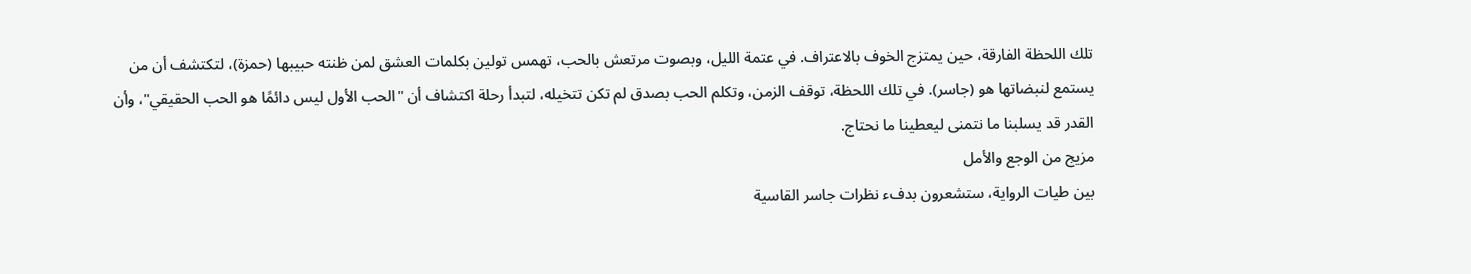تلك اللحظة الفارقة، حين يمتزج الخوف بالاعتراف. في عتمة الليل، وبصوت مرتعش بالحب، تهمس تولين بكلمات العشق لمن ظنته حبيبها (حمزة)، لتكتشف أن من يستمع لنبضاتها هو (جاسر). في تلك اللحظة، توقف الزمن، وتكلم الحب بصدق لم تكن تتخيله، لتبدأ رحلة اكتشاف أن "الحب الأول ليس دائمًا هو الحب الحقيقي"، وأن القدر قد يسلبنا ما نتمنى ليعطينا ما نحتاج.
مزيج من الوجع والأمل
بين طيات الرواية، ستشعرون بدفء نظرات جاسر القاسية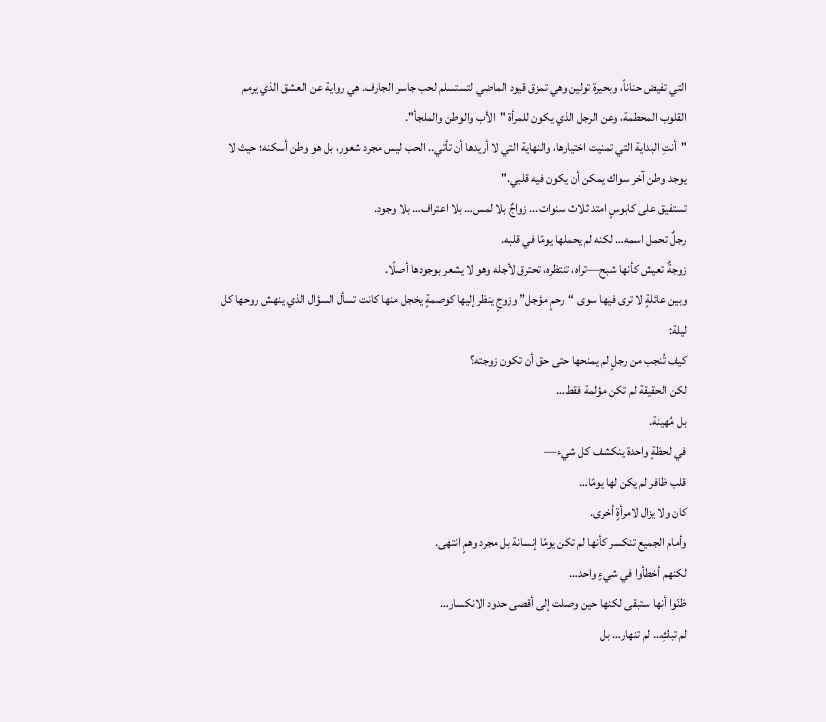التي تفيض حناناً، وبحيرة تولين وهي تمزق قيود الماضي لتستسلم لحب جاسر الجارف. هي رواية عن العشق الذي يرمم القلوب المحطمة، وعن الرجل الذي يكون للمرأة "الأب والوطن والملجأ".
"أنتِ البداية التي تمنيت اختيارها، والنهاية التي لا أريدها أن تأتي.. الحب ليس مجرد شعور، بل هو وطن أسكنه؛ حيث لا يوجد وطن آخر سواك يمكن أن يكون فيه قلبي."
تستفيق على كابوسٍ امتد ثلاث سنوات... زواجٌ بلا لمس… بلا اعتراف… بلا وجود.
رجلٌ تحمل اسمه… لكنه لم يحملها يومًا في قلبه.
زوجةٌ تعيش كأنها شبح—تراه، تنتظره، تحترق لأجله وهو لا يشعر بوجودها أصلًا.
وبين عائلةٍ لا ترى فيها سوى “رحمٍ مؤجل” وزوجٍ ينظر إليها كوصمةٍ يخجل منها كانت تسأل السؤال الذي ينهش روحها كل ليلة:
كيف تُنجب من رجلٍ لم يمنحها حتى حق أن تكون زوجته؟
لكن الحقيقة لم تكن مؤلمة فقط…
بل مُهينة.
في لحظةٍ واحدة ينكشف كل شيء—
قلب ظافر لم يكن لها يومًا…
كان ولا يزال لامرأةٍ أخرى.
وأمام الجميع تنكسر كأنها لم تكن يومًا إنسانة بل مجرد وهمٍ انتهى.
لكنهم أخطأوا في شيءٍ واحد…
ظنّوا أنها ستبقى لكنها حين وصلت إلى أقصى حدود الانكسار…
لم تبكِ… لم تنهار… بل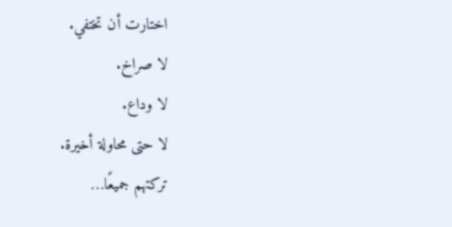اختارت أن تختفي.
لا صراخ.
لا وداع.
لا حتى محاولة أخيرة.
تركتهم جميعًا…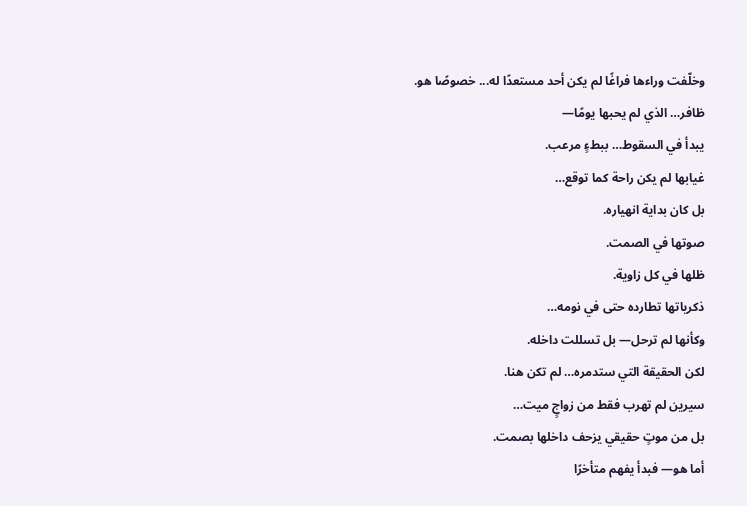وخلّفت وراءها فراغًا لم يكن أحد مستعدًا له... خصوصًا هو.
ظافر… الذي لم يحبها يومًا—
يبدأ في السقوط… ببطءٍ مرعب.
غيابها لم يكن راحة كما توقع…
بل كان بداية انهياره.
صوتها في الصمت.
ظلها في كل زاوية.
ذكرياتها تطارده حتى في نومه…
وكأنها لم ترحل— بل تسللت داخله.
لكن الحقيقة التي ستدمره… لم تكن هنا.
سيرين لم تهرب فقط من زواجٍ ميت…
بل من موتٍ حقيقي يزحف داخلها بصمت.
أما هو— فبدأ يفهم متأخرًا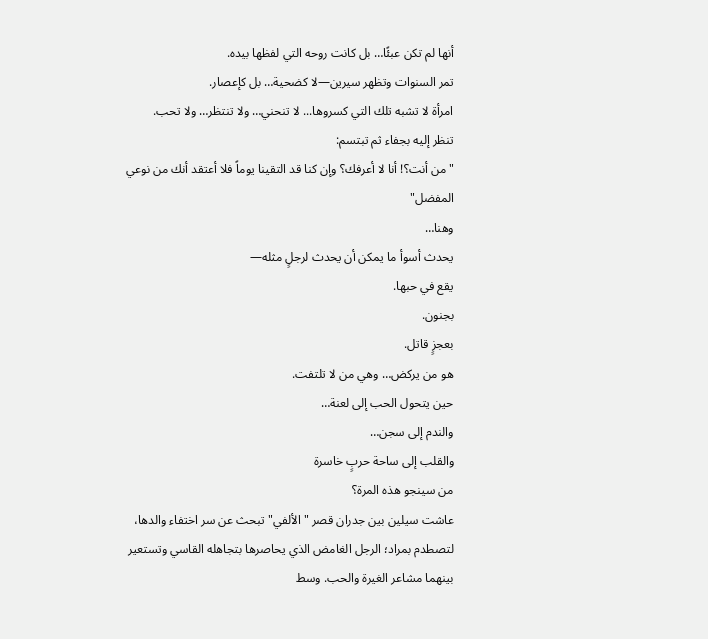أنها لم تكن عبئًا… بل كانت روحه التي لفظها بيده.
تمر السنوات وتظهر سيرين—لا كضحية… بل كإعصار.
امرأة لا تشبه تلك التي كسروها... لا تنحني… ولا تنتظر… ولا تحب.
تنظر إليه بجفاء ثم تبتسم:
"من أنت؟! أنا لا أعرفك؟ وإن كنا قد التقينا يوماً فلا أعتقد أنك من نوعي المفضل"
وهنا…
يحدث أسوأ ما يمكن أن يحدث لرجلٍ مثله—
يقع في حبها.
بجنون.
بعجزٍ قاتل.
هو من يركض… وهي من لا تلتفت.
حين يتحول الحب إلى لعنة…
والندم إلى سجن…
والقلب إلى ساحة حربٍ خاسرة
من سينجو هذه المرة؟
عاشت سيلين بين جدران قصر "الألفي" تبحث عن سر اختفاء والدها، لتصطدم بمراد؛ الرجل الغامض الذي يحاصرها بتجاهله القاسي وتستعير بينهما مشاعر الغيرة والحب. وسط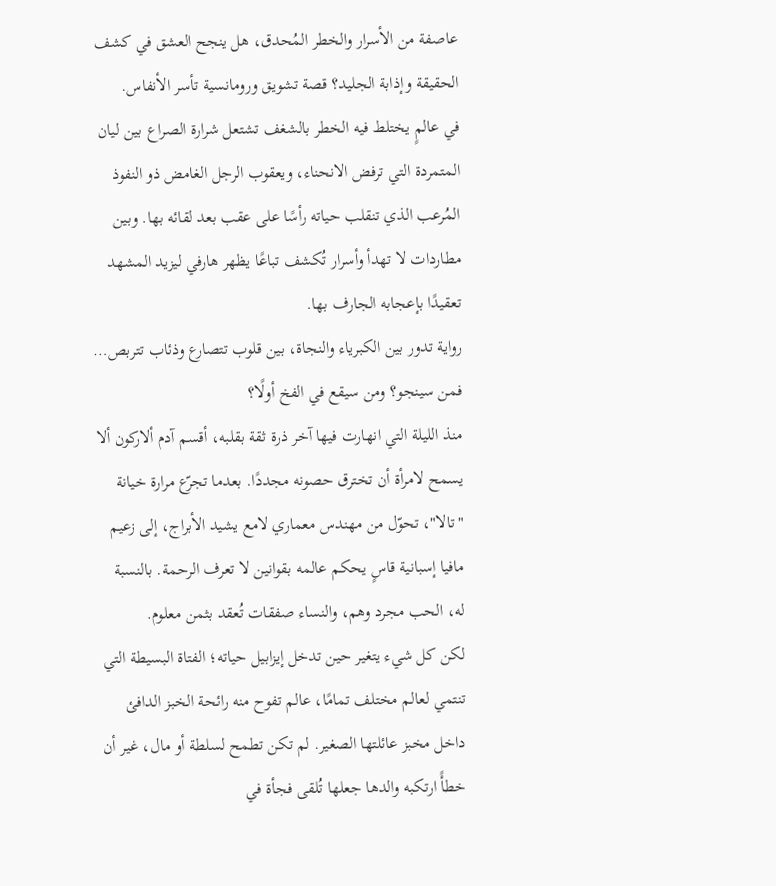عاصفة من الأسرار والخطر المُحدق، هل ينجح العشق في كشف الحقيقة وإذابة الجليد؟ قصة تشويق ورومانسية تأسر الأنفاس.
في عالمٍ يختلط فيه الخطر بالشغف تشتعل شرارة الصراع بين ليان المتمردة التي ترفض الانحناء، ويعقوب الرجل الغامض ذو النفوذ المُرعب الذي تنقلب حياته رأسًا على عقب بعد لقائه بها. وبين مطاردات لا تهدأ وأسرار تُكشف تباعًا يظهر هارفي ليزيد المشهد تعقيدًا بإعجابه الجارف بها.
رواية تدور بين الكبرياء والنجاة، بين قلوب تتصارع وذئاب تتربص… فمن سينجو؟ ومن سيقع في الفخ أولًا؟
منذ الليلة التي انهارت فيها آخر ذرة ثقة بقلبه، أقسم آدم ألاركون ألا يسمح لامرأة أن تخترق حصونه مجددًا. بعدما تجرّع مرارة خيانة "تالا"، تحوّل من مهندس معماري لامع يشيد الأبراج، إلى زعيم مافيا إسبانية قاسٍ يحكم عالمه بقوانين لا تعرف الرحمة. بالنسبة له، الحب مجرد وهم، والنساء صفقات تُعقد بثمن معلوم.
لكن كل شيء يتغير حين تدخل إيزابيل حياته؛ الفتاة البسيطة التي تنتمي لعالم مختلف تمامًا، عالم تفوح منه رائحة الخبز الدافئ داخل مخبز عائلتها الصغير. لم تكن تطمح لسلطة أو مال، غير أن خطأً ارتكبه والدها جعلها تُلقى فجأة في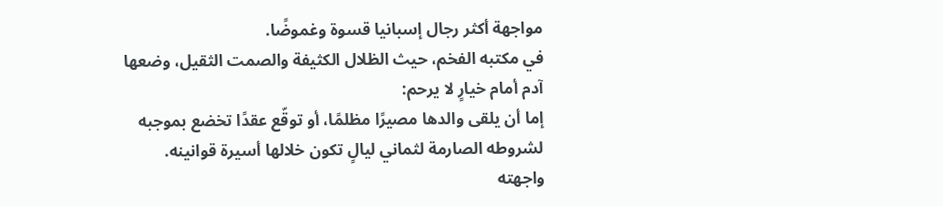مواجهة أكثر رجال إسبانيا قسوة وغموضًا.
في مكتبه الفخم، حيث الظلال الكثيفة والصمت الثقيل، وضعها آدم أمام خيارٍ لا يرحم:
إما أن يلقى والدها مصيرًا مظلمًا، أو توقّع عقدًا تخضع بموجبه لشروطه الصارمة لثماني ليالٍ تكون خلالها أسيرة قوانينه.
واجهته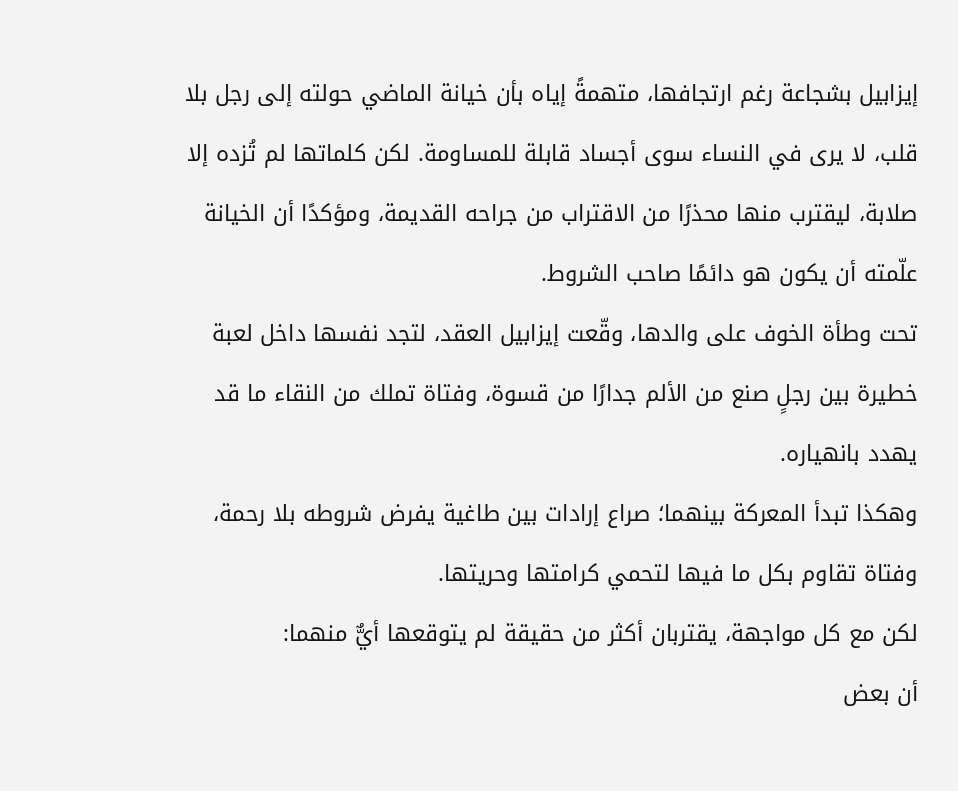إيزابيل بشجاعة رغم ارتجافها، متهمةً إياه بأن خيانة الماضي حولته إلى رجل بلا قلب، لا يرى في النساء سوى أجساد قابلة للمساومة. لكن كلماتها لم تُزده إلا صلابة، ليقترب منها محذرًا من الاقتراب من جراحه القديمة، ومؤكدًا أن الخيانة علّمته أن يكون هو دائمًا صاحب الشروط.
تحت وطأة الخوف على والدها، وقّعت إيزابيل العقد، لتجد نفسها داخل لعبة خطيرة بين رجلٍ صنع من الألم جدارًا من قسوة، وفتاة تملك من النقاء ما قد يهدد بانهياره.
وهكذا تبدأ المعركة بينهما؛ صراع إرادات بين طاغية يفرض شروطه بلا رحمة، وفتاة تقاوم بكل ما فيها لتحمي كرامتها وحريتها.
لكن مع كل مواجهة، يقتربان أكثر من حقيقة لم يتوقعها أيٌّ منهما:
أن بعض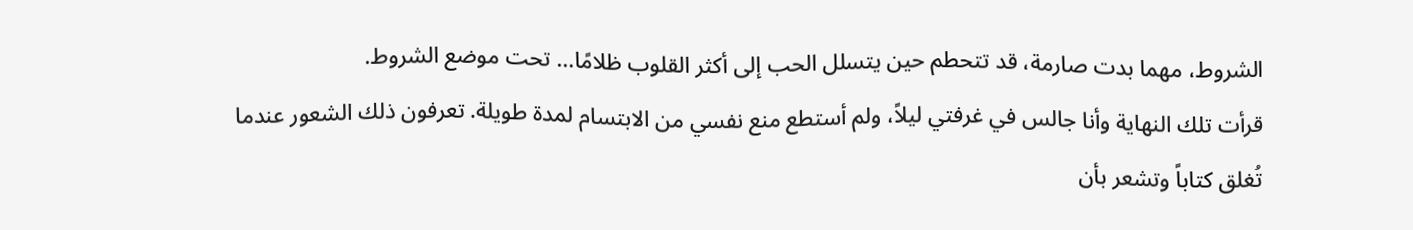الشروط، مهما بدت صارمة، قد تتحطم حين يتسلل الحب إلى أكثر القلوب ظلامًا… تحت موضع الشروط.
قرأت تلك النهاية وأنا جالس في غرفتي ليلاً، ولم أستطع منع نفسي من الابتسام لمدة طويلة. تعرفون ذلك الشعور عندما تُغلق كتاباً وتشعر بأن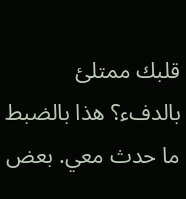قلبك ممتلئ بالدفء؟ هذا بالضبط ما حدث معي. بعض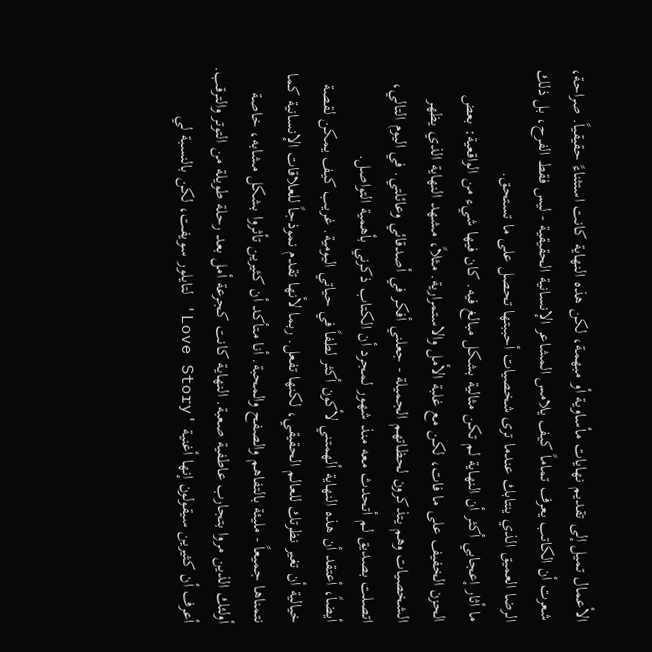الأعمال تميل إلى تقديم نهايات مأساوية أو مبهمة، لكن هذه النهاية كانت استثناءً حقيقياً. صراحة، شعرت أن الكاتب يعرف تماماً كيف يلامس المشاعر الإنسانية الحقيقية - ليس فقط الفرح، بل ذلك الرضا العميق الذي ينتابك عندما ترى شخصيات أحببتها تحصل على ما تستحق.
ما أثار إعجابي أكثر أن النهاية لم تكن مثالية بشكل مبالغ فيه. كان فيها شيء من الواقعية: بعض الحزن الخفيف على ما فات، لكن مع غلبة الأمل والاستمرارية. مثلاً، مشهد النهاية الذي يظهر الشخصيات وهم يتذكرون لحظاتهم الجميلة - جعلني أفكر في أصدقائي وعائلتي. في اليوم التالي، اتصلت بصديق لم أتحدث معه منذ شهور لمجرد أن الكتاب ذكرني بأهمية التواصل.
أيضاً، أعتقد أن هذه النهاية ألهمتني لأكون أكثر لطفاً في حياتي اليومية. غريب كيف يمكن لقصة خيالية أن تغير نظرتك للعالم الحقيقي، لكنها تفعل. ربما لأنها تقدم نموذجاً للعلاقات الإنسانية كما نتمناها جميعاً - مليئة بالتفاهم والصفح والمحبة. أنا متأكد أن كثيرين تأثروا بشكل مشابه، خاصة أولئك الذين مروا بتجارب عاطفية صعبة. النهاية كانت كجرعة أمل بعد رحلة طويلة من التوتر والترقب.
أعرف أن كثيرين سيقولون إنها أغنية 'Love Story' لتايلور سويفت، لكن بالنسبة لي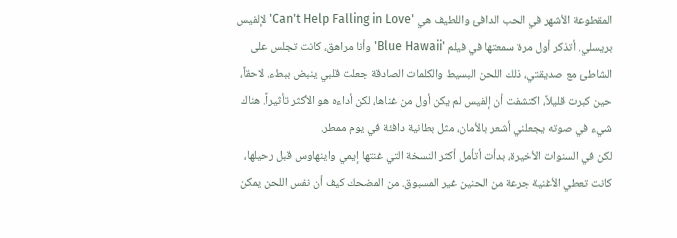المقطوعة الأشهر في الحب الدافئ واللطيف هي 'Can't Help Falling in Love' لإلفيس بريسلي. أتذكر أول مرة سمعتها في فيلم 'Blue Hawaii' وأنا مراهق، كانت تجلس على الشاطئ مع صديقتي، ذلك اللحن البسيط والكلمات الصادقة جعلت قلبي ينبض ببطء. لاحقاً، حين كبرت قليلاً، اكتشفت أن إلفيس لم يكن أول من غناها، لكن أداءه هو الأكثر تأثيراً. هناك شيء في صوته يجعلني أشعر بالأمان، مثل بطانية دافئة في يوم ممطر.
لكن في السنوات الأخيرة، بدأت أتأمل أكثر النسخة التي غنتها إيمي واينهاوس قبل رحيلها، كانت تعطي الأغنية جرعة من الحنين غير المسبوق. من المضحك كيف أن نفس اللحن يمكن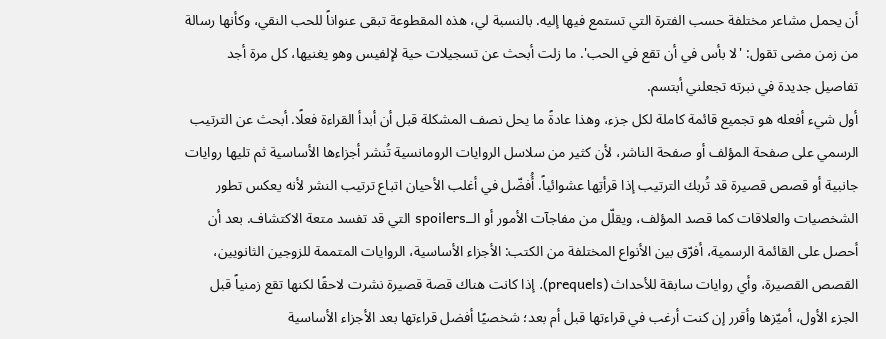أن يحمل مشاعر مختلفة حسب الفترة التي تستمع فيها إليه. بالنسبة لي، هذه المقطوعة تبقى عنواناً للحب النقي، وكأنها رسالة من زمن مضى تقول: 'لا بأس في أن تقع في الحب'. ما زلت أبحث عن تسجيلات حية لإلفيس وهو يغنيها، كل مرة أجد تفاصيل جديدة في نبرته تجعلني أبتسم.
أول شيء أفعله هو تجميع قائمة كاملة لكل جزء، وهذا عادةً ما يحل نصف المشكلة قبل أن أبدأ القراءة فعلًا. أبحث عن الترتيب الرسمي على صفحة المؤلف أو صفحة الناشر، لأن كثير من سلاسل الروايات الرومانسية تُنشر أجزاءها الأساسية ثم تليها روايات جانبية أو قصص قصيرة قد تُربك الترتيب إذا قرأتِها عشوائياً. أُفضّل في أغلب الأحيان اتباع ترتيب النشر لأنه يعكس تطور الشخصيات والعلاقات كما قصد المؤلف، ويقلّل من مفاجآت الأمور أو الــspoilers التي قد تفسد متعة الاكتشاف. بعد أن أحصل على القائمة الرسمية، أفرّق بين الأنواع المختلفة من الكتب: الأجزاء الأساسية، الروايات المتممة للزوجين الثانويين، القصص القصيرة، وأي روايات سابقة للأحداث (prequels). إذا كانت هناك قصة قصيرة نشرت لاحقًا لكنها تقع زمنياً قبل الجزء الأول، أميّزها وأقرر إن كنت أرغب في قراءتها قبل أم بعد؛ شخصيًا أفضل قراءتها بعد الأجزاء الأساسية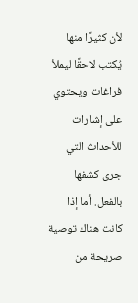لأن كثيرًا منها يُكتب لاحقًا ليملأ فراغات ويحتوي على إشارات للأحداث التي جرى كشفها بالفعل. أما إذا كانت هناك توصية صريحة من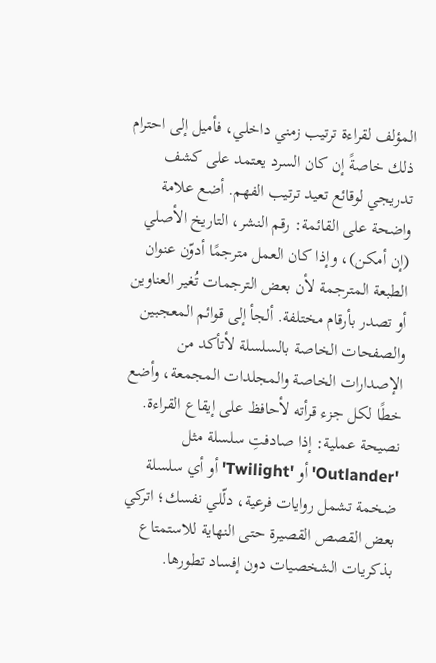المؤلف لقراءة ترتيب زمني داخلي، فأميل إلى احترام ذلك خاصةً إن كان السرد يعتمد على كشف تدريجي لوقائع تعيد ترتيب الفهم. أضع علامة واضحة على القائمة: رقم النشر، التاريخ الأصلي (إن أمكن)، وإذا كان العمل مترجمًا أدوّن عنوان الطبعة المترجمة لأن بعض الترجمات تُغير العناوين أو تصدر بأرقام مختلفة. ألجأ إلى قوائم المعجبين والصفحات الخاصة بالسلسلة لأتأكد من الإصدارات الخاصة والمجلدات المجمعة، وأضع خطًا لكل جزء قرأته لأحافظ على إيقاع القراءة. نصيحة عملية: إذا صادفتِ سلسلة مثل 'Outlander' أو 'Twilight' أو أي سلسلة ضخمة تشمل روايات فرعية، دلّلي نفسك؛ اتركي بعض القصص القصيرة حتى النهاية للاستمتاع بذكريات الشخصيات دون إفساد تطورها.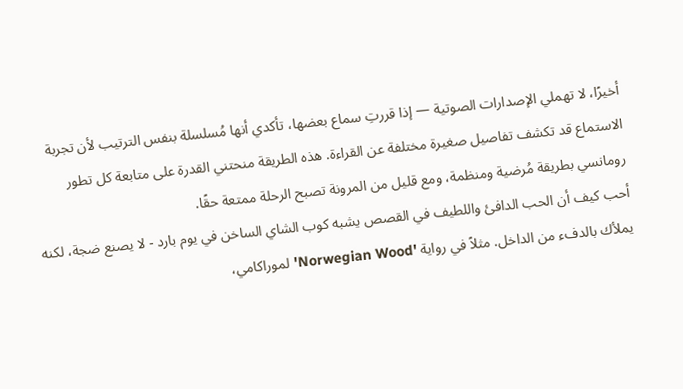أخيرًا، لا تهملي الإصدارات الصوتية — إذا قررتِ سماع بعضها، تأكدي أنها مُسلسلة بنفس الترتيب لأن تجربة الاستماع قد تكشف تفاصيل صغيرة مختلفة عن القراءة. هذه الطريقة منحتني القدرة على متابعة كل تطور رومانسي بطريقة مُرضية ومنظمة، ومع قليل من المرونة تصبح الرحلة ممتعة حقًا.
أحب كيف أن الحب الدافئ واللطيف في القصص يشبه كوب الشاي الساخن في يوم بارد - لا يصنع ضجة، لكنه يملأك بالدفء من الداخل. مثلاً في رواية 'Norwegian Wood' لموراكامي،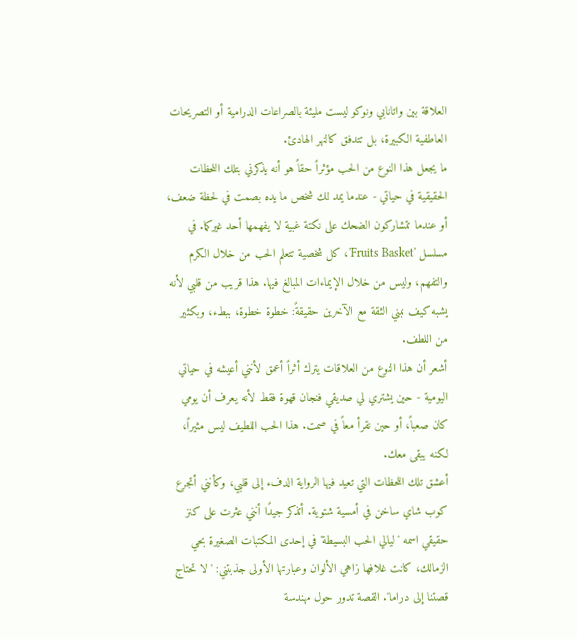العلاقة بين واتانابي ونوكو ليست مليئة بالصراعات الدرامية أو التصريحات العاطفية الكبيرة، بل تتدفق كالنهر الهادئ.
ما يجعل هذا النوع من الحب مؤثراً حقاً هو أنه يذكرني بتلك اللحظات الحقيقية في حياتي - عندما يمد لك شخص ما يده بصمت في لحظة ضعف، أو عندما تتشاركون الضحك على نكتة غبية لا يفهمها أحد غيركما. في مسلسل 'Fruits Basket'، كل شخصية تتعلم الحب من خلال الكرم والتفهم، وليس من خلال الإيماءات المبالغ فيها. هذا قريب من قلبي لأنه يشبه كيف نبني الثقة مع الآخرين حقيقةً: خطوة خطوة، ببطء، وبكثير من اللطف.
أشعر أن هذا النوع من العلاقات يترك أثراً أعمق لأنني أعيشه في حياتي اليومية - حين يشتري لي صديقي فنجان قهوة فقط لأنه يعرف أن يومي كان صعباً، أو حين نقرأ معاً في صمت. هذا الحب اللطيف ليس مثيراً، لكنه يبقى معك.
أعشق تلك اللحظات التي تعيد فيها الرواية الدفء إلى قلبي، وكأنني أتجرع كوب شاي ساخن في أمسية شتوية. أتذكر جيدًا أنني عثرت على كنز حقيقي اسمه 'ليالي الحب البسيطة' في إحدى المكتبات الصغيرة بحي الزمالك، كانت غلافها زاهي الألوان وعبارتها الأولى جذبتني: 'لا تحتاج قصتنا إلى دراما'. القصة تدور حول مهندسة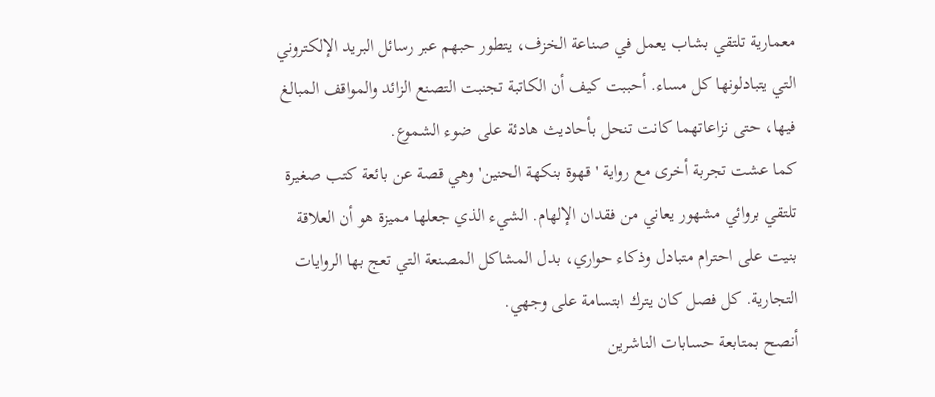معمارية تلتقي بشاب يعمل في صناعة الخزف، يتطور حبهم عبر رسائل البريد الإلكتروني التي يتبادلونها كل مساء. أحببت كيف أن الكاتبة تجنبت التصنع الزائد والمواقف المبالغ فيها، حتى نزاعاتهما كانت تنحل بأحاديث هادئة على ضوء الشموع.
كما عشت تجربة أخرى مع رواية 'قهوة بنكهة الحنين' وهي قصة عن بائعة كتب صغيرة تلتقي بروائي مشهور يعاني من فقدان الإلهام. الشيء الذي جعلها مميزة هو أن العلاقة بنيت على احترام متبادل وذكاء حواري، بدل المشاكل المصنعة التي تعج بها الروايات التجارية. كل فصل كان يترك ابتسامة على وجهي.
أنصح بمتابعة حسابات الناشرين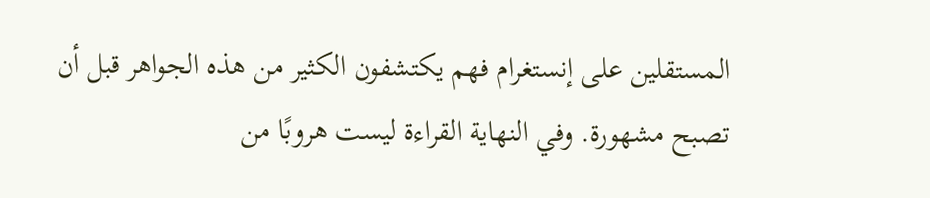المستقلين على إنستغرام فهم يكتشفون الكثير من هذه الجواهر قبل أن تصبح مشهورة. وفي النهاية القراءة ليست هروبًا من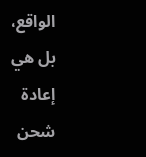الواقع، بل هي إعادة شحن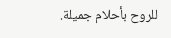للروح بأحلام جميلة.